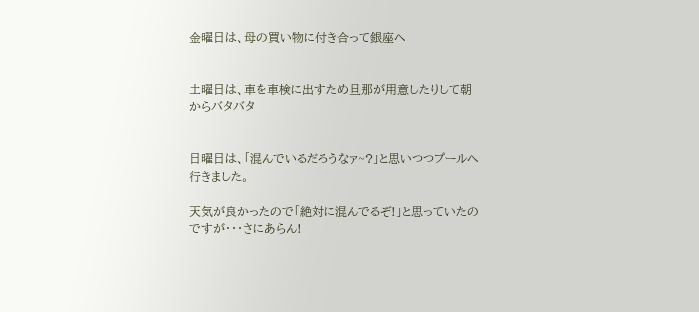金曜日は、母の買い物に付き合って銀座へ


土曜日は、車を車検に出すため旦那が用意したりして朝からバタバタ


日曜日は、「混んでいるだろうなァ~?」と思いつつプールへ行きました。

天気が良かったので「絶対に混んでるぞ!」と思っていたのですが・・・さにあらん!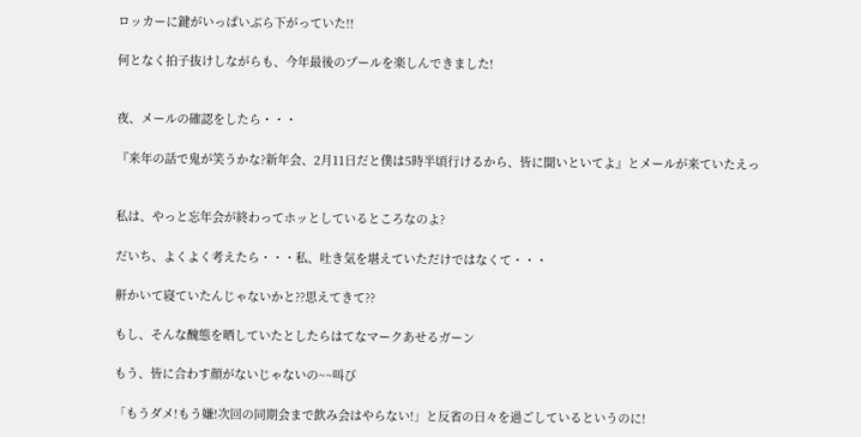ロッカーに鍵がいっぱいぶら下がっていた!!

何となく拍子抜けしながらも、今年最後のプールを楽しんできました!


夜、メールの確認をしたら・・・

『来年の話で鬼が笑うかな?新年会、2月11日だと僕は5時半頃行けるから、皆に聞いといてよ』とメールが来ていたえっ


私は、やっと忘年会が終わってホッとしているところなのよ?

だいち、よくよく考えたら・・・私、吐き気を堪えていただけではなくて・・・

鼾かいて寝ていたんじゃないかと??思えてきて??

もし、そんな醜態を晒していたとしたらはてなマークあせるガーン

もう、皆に合わす顔がないじゃないの~~叫び

「もうダメ!もう嫌!次回の同期会まで飲み会はやらない!」と反省の日々を過ごしているというのに!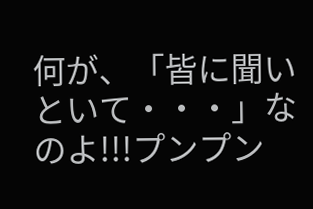何が、「皆に聞いといて・・・」なのよ!!!プンプン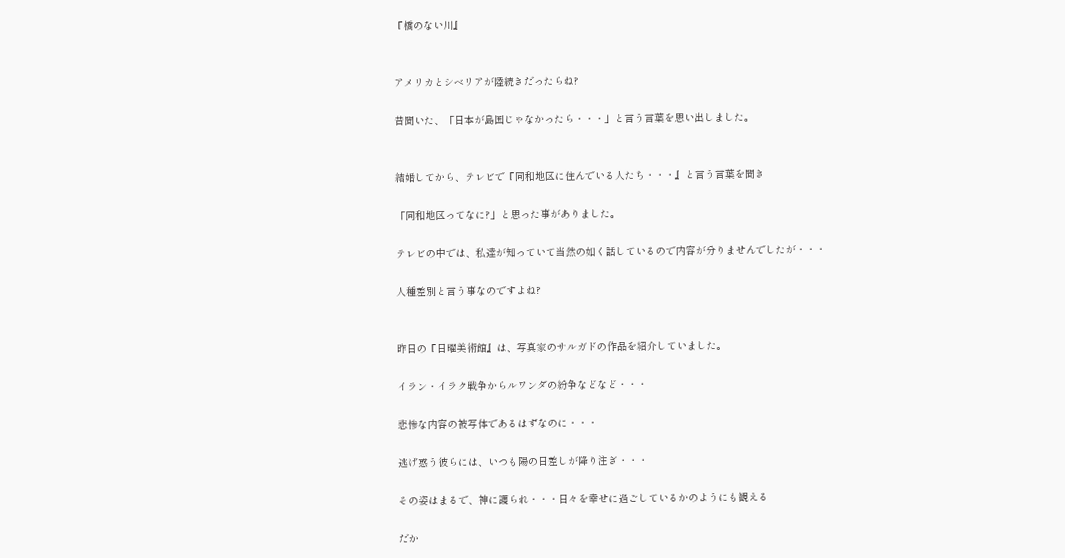『橋のない川』


アメリカとシベリアが陸続きだったらね?

昔聞いた、「日本が島国じゃなかったら・・・」と言う言葉を思い出しました。


結婚してから、テレビで『同和地区に住んでいる人たち・・・』と言う言葉を聞き

「同和地区ってなに?」と思った事がありました。

テレビの中では、私達が知っていて当然の如く話しているので内容が分りませんでしたが・・・

人種差別と言う事なのですよね?


昨日の『日曜美術館』は、写真家のサルガドの作品を紹介していました。

イラン・イラク戦争からルワンダの紛争などなど・・・

悲惨な内容の被写体であるはずなのに・・・

逃げ惑う彼らには、いつも陽の日差しが降り注ぎ・・・

その姿はまるで、神に護られ・・・日々を幸せに過ごしているかのようにも観える

だか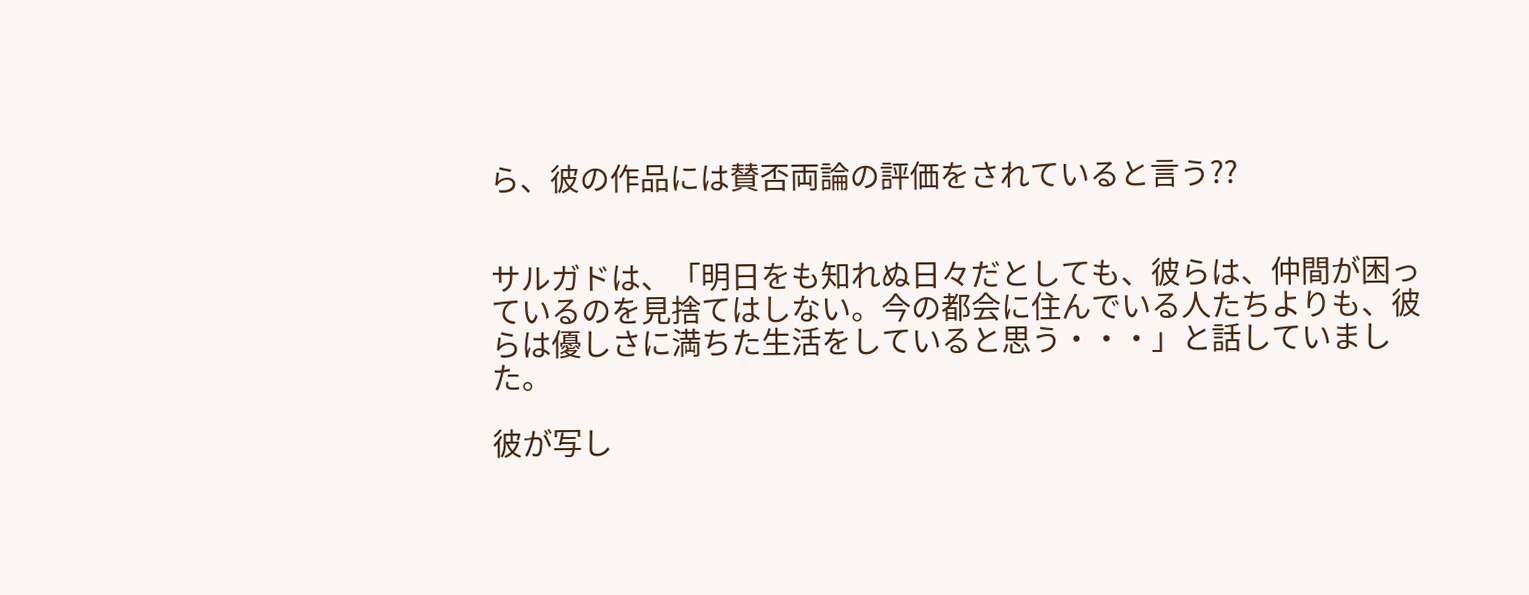ら、彼の作品には賛否両論の評価をされていると言う??


サルガドは、「明日をも知れぬ日々だとしても、彼らは、仲間が困っているのを見捨てはしない。今の都会に住んでいる人たちよりも、彼らは優しさに満ちた生活をしていると思う・・・」と話していました。

彼が写し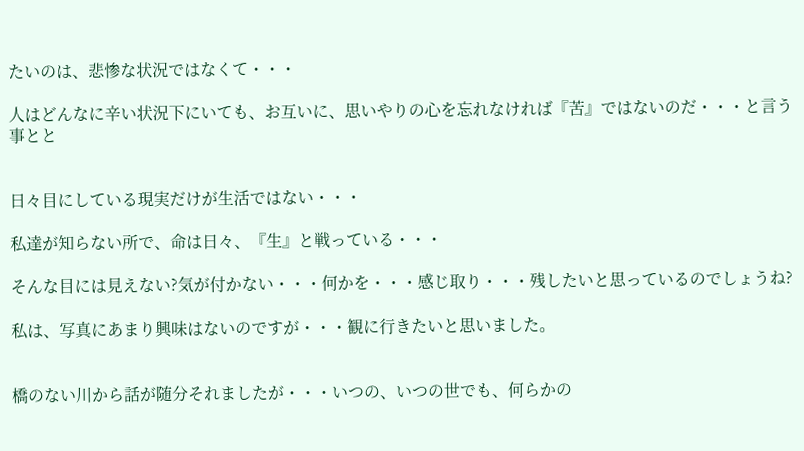たいのは、悲惨な状況ではなくて・・・

人はどんなに辛い状況下にいても、お互いに、思いやりの心を忘れなければ『苦』ではないのだ・・・と言う事とと


日々目にしている現実だけが生活ではない・・・

私達が知らない所で、命は日々、『生』と戦っている・・・

そんな目には見えない?気が付かない・・・何かを・・・感じ取り・・・残したいと思っているのでしょうね?

私は、写真にあまり興味はないのですが・・・観に行きたいと思いました。


橋のない川から話が随分それましたが・・・いつの、いつの世でも、何らかの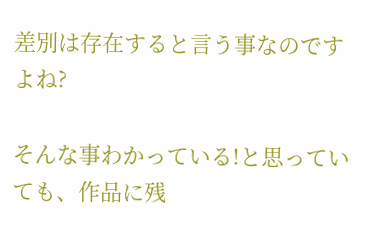差別は存在すると言う事なのですよね?

そんな事わかっている!と思っていても、作品に残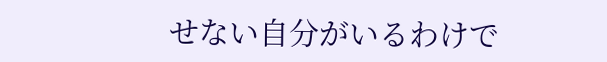せない自分がいるわけで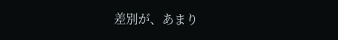差別が、あまり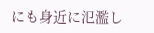にも身近に氾濫し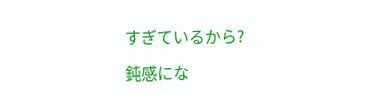すぎているから?

鈍感にな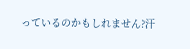っているのかもしれません?汗